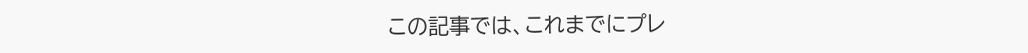この記事では、これまでにプレ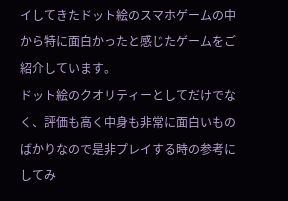イしてきたドット絵のスマホゲームの中から特に面白かったと感じたゲームをご紹介しています。
ドット絵のクオリティーとしてだけでなく、評価も高く中身も非常に面白いものばかりなので是非プレイする時の参考にしてみ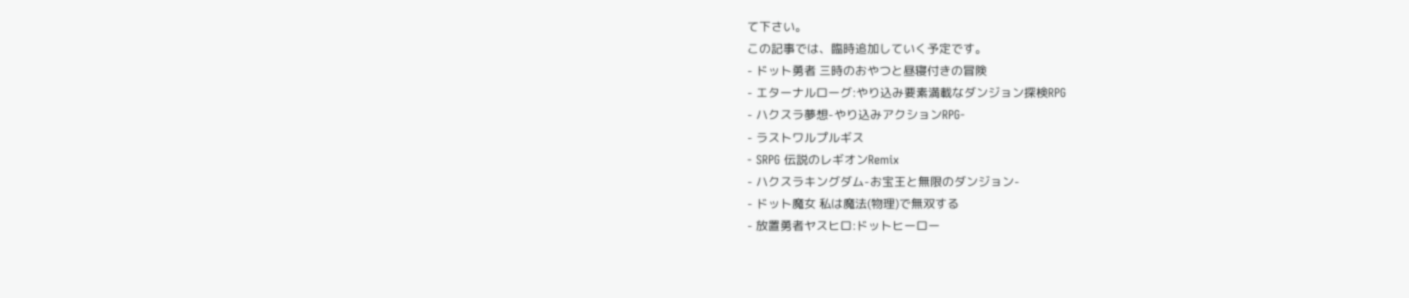て下さい。
この記事では、臨時追加していく予定です。
- ドット勇者 三時のおやつと昼寝付きの冒険
- エターナルローグ:やり込み要素満載なダンジョン探検RPG
- ハクスラ夢想-やり込みアクションRPG-
- ラストワルプルギス
- SRPG 伝説のレギオンRemix
- ハクスラキングダム-お宝王と無限のダンジョン-
- ドット魔女 私は魔法(物理)で無双する
- 放置勇者ヤスヒロ:ドットヒーロー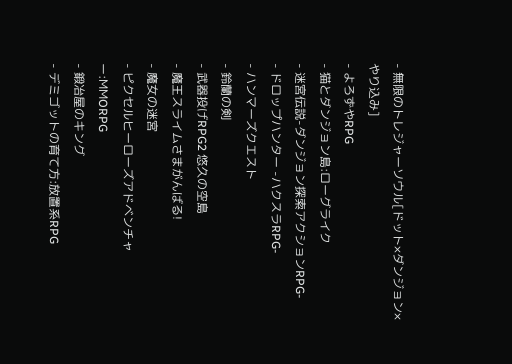- 無限のトレジャーソウル[ドット×ダンジョン×やり込み]
- よろずやRPG
- 猫とダンジョン島:ローグライク
- 迷宮伝説-ダンジョン探索アクションRPG-
- ドロップハンター -ハクスラRPG-
- ハンマーズクエスト
- 鈴蘭の剣
- 武器投げRPG2 悠久の空島
- 魔王スライムさまがんばる!
- 魔女の迷宮
- ピクセルヒーローズアドベンチャー:ⅯⅯORPG
- 鍛冶屋のキング
- デミゴットの育て方:放置系RPG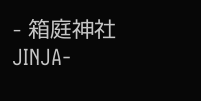- 箱庭神社 JINJA-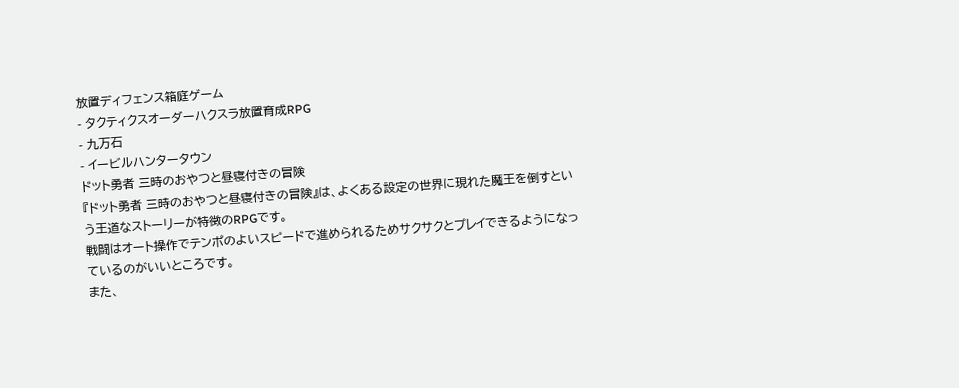放置ディフェンス箱庭ゲーム
- タクティクスオーダーハクスラ放置育成RPG
- 九万石
- イービルハンタータウン
ドット勇者 三時のおやつと昼寝付きの冒険
『ドット勇者 三時のおやつと昼寝付きの冒険』は、よくある設定の世界に現れた魔王を倒すという王道なストーリーが特徴のRPGです。
戦闘はオート操作でテンポのよいスピードで進められるためサクサクとプレイできるようになっているのがいいところです。
また、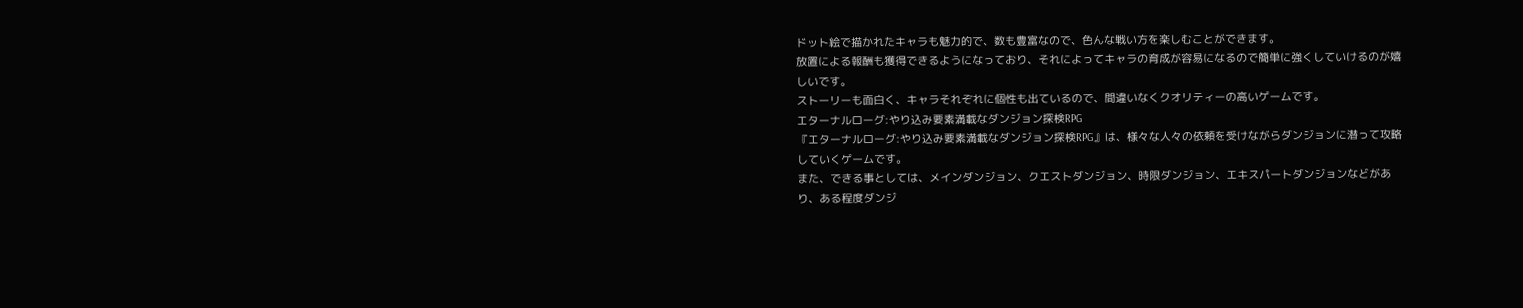ドット絵で描かれたキャラも魅力的で、数も豊富なので、色んな戦い方を楽しむことができます。
放置による報酬も獲得できるようになっており、それによってキャラの育成が容易になるので簡単に強くしていけるのが嬉しいです。
ストーリーも面白く、キャラそれぞれに個性も出ているので、間違いなくクオリティーの高いゲームです。
エターナルローグ:やり込み要素満載なダンジョン探検RPG
『エターナルローグ:やり込み要素満載なダンジョン探検RPG』は、様々な人々の依頼を受けながらダンジョンに潜って攻略していくゲームです。
また、できる事としては、メインダンジョン、クエストダンジョン、時限ダンジョン、エキスパートダンジョンなどがあり、ある程度ダンジ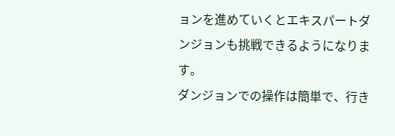ョンを進めていくとエキスパートダンジョンも挑戦できるようになります。
ダンジョンでの操作は簡単で、行き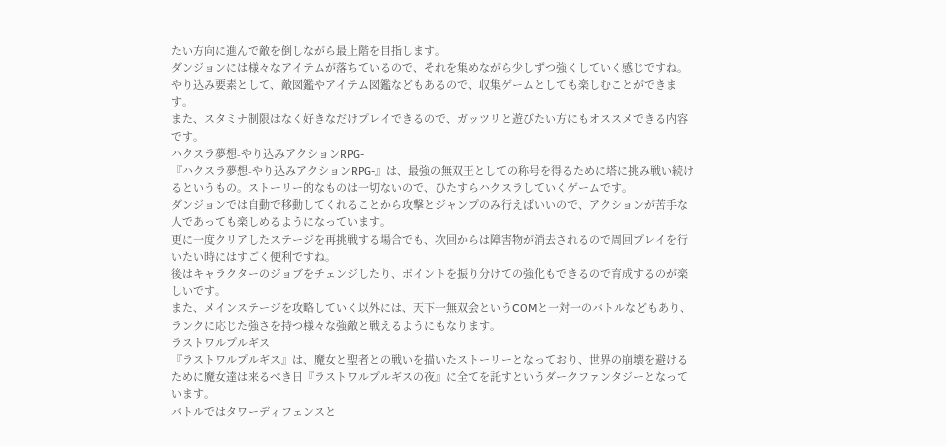たい方向に進んで敵を倒しながら最上階を目指します。
ダンジョンには様々なアイテムが落ちているので、それを集めながら少しずつ強くしていく感じですね。
やり込み要素として、敵図鑑やアイテム図鑑などもあるので、収集ゲームとしても楽しむことができます。
また、スタミナ制限はなく好きなだけプレイできるので、ガッツリと遊びたい方にもオススメできる内容です。
ハクスラ夢想-やり込みアクションRPG-
『ハクスラ夢想-やり込みアクションRPG-』は、最強の無双王としての称号を得るために塔に挑み戦い続けるというもの。ストーリー的なものは一切ないので、ひたすらハクスラしていくゲームです。
ダンジョンでは自動で移動してくれることから攻撃とジャンプのみ行えばいいので、アクションが苦手な人であっても楽しめるようになっています。
更に一度クリアしたステージを再挑戦する場合でも、次回からは障害物が消去されるので周回プレイを行いたい時にはすごく便利ですね。
後はキャラクターのジョブをチェンジしたり、ポイントを振り分けての強化もできるので育成するのが楽しいです。
また、メインステージを攻略していく以外には、天下一無双会というⅭOⅯと一対一のバトルなどもあり、ランクに応じた強さを持つ様々な強敵と戦えるようにもなります。
ラストワルプルギス
『ラストワルプルギス』は、魔女と聖者との戦いを描いたストーリーとなっており、世界の崩壊を避けるために魔女達は来るべき日『ラストワルプルギスの夜』に全てを託すというダークファンタジーとなっています。
バトルではタワーディフェンスと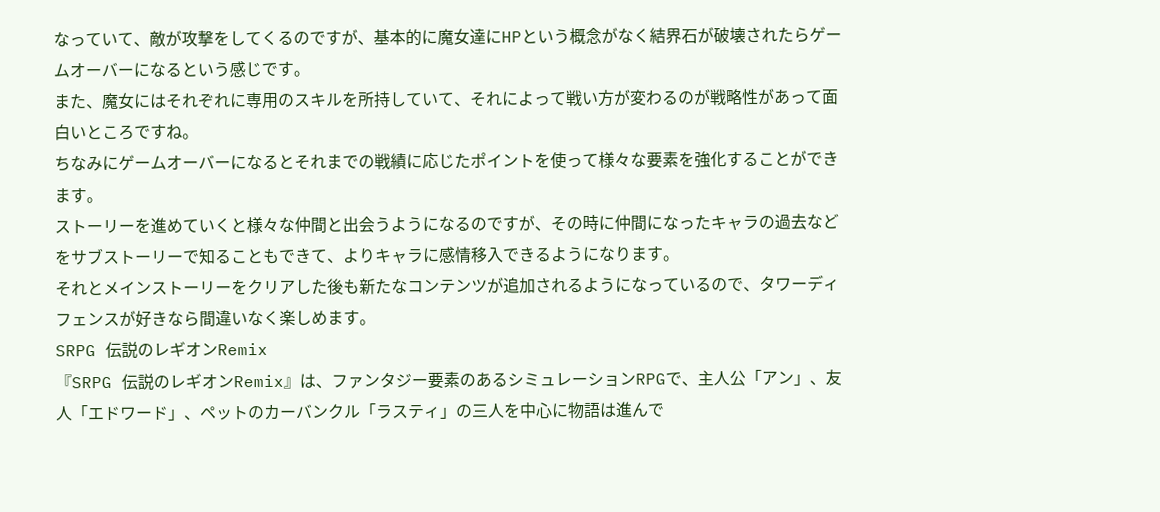なっていて、敵が攻撃をしてくるのですが、基本的に魔女達にHPという概念がなく結界石が破壊されたらゲームオーバーになるという感じです。
また、魔女にはそれぞれに専用のスキルを所持していて、それによって戦い方が変わるのが戦略性があって面白いところですね。
ちなみにゲームオーバーになるとそれまでの戦績に応じたポイントを使って様々な要素を強化することができます。
ストーリーを進めていくと様々な仲間と出会うようになるのですが、その時に仲間になったキャラの過去などをサブストーリーで知ることもできて、よりキャラに感情移入できるようになります。
それとメインストーリーをクリアした後も新たなコンテンツが追加されるようになっているので、タワーディフェンスが好きなら間違いなく楽しめます。
SRPG 伝説のレギオンRemix
『SRPG 伝説のレギオンRemix』は、ファンタジー要素のあるシミュレーションRPGで、主人公「アン」、友人「エドワード」、ペットのカーバンクル「ラスティ」の三人を中心に物語は進んで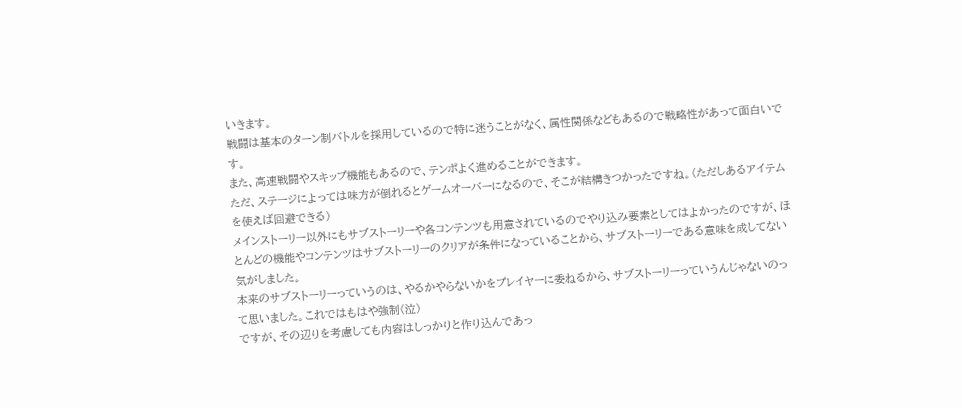いきます。
戦闘は基本のターン制バトルを採用しているので特に迷うことがなく、属性関係などもあるので戦略性があって面白いです。
また、高速戦闘やスキップ機能もあるので、テンポよく進めることができます。
ただ、ステージによっては味方が倒れるとゲームオーバーになるので、そこが結構きつかったですね。(ただしあるアイテムを使えば回避できる)
メインストーリー以外にもサブストーリーや各コンテンツも用意されているのでやり込み要素としてはよかったのですが、ほとんどの機能やコンテンツはサブストーリーのクリアが条件になっていることから、サブストーリーである意味を成してない気がしました。
本来のサブストーリーっていうのは、やるかやらないかをプレイヤーに委ねるから、サブストーリーっていうんじゃないのって思いました。これではもはや強制(泣)
ですが、その辺りを考慮しても内容はしっかりと作り込んであっ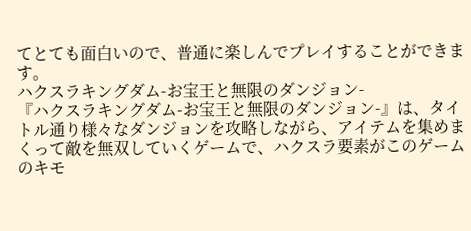てとても面白いので、普通に楽しんでプレイすることができます。
ハクスラキングダム-お宝王と無限のダンジョン-
『ハクスラキングダム-お宝王と無限のダンジョン-』は、タイトル通り様々なダンジョンを攻略しながら、アイテムを集めまくって敵を無双していくゲームで、ハクスラ要素がこのゲームのキモ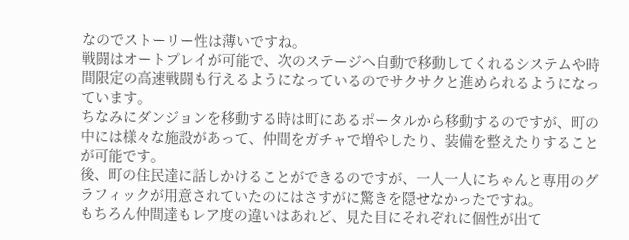なのでストーリー性は薄いですね。
戦闘はオートプレイが可能で、次のステージへ自動で移動してくれるシステムや時間限定の高速戦闘も行えるようになっているのでサクサクと進められるようになっています。
ちなみにダンジョンを移動する時は町にあるポータルから移動するのですが、町の中には様々な施設があって、仲間をガチャで増やしたり、装備を整えたりすることが可能です。
後、町の住民達に話しかけることができるのですが、一人一人にちゃんと専用のグラフィックが用意されていたのにはさすがに驚きを隠せなかったですね。
もちろん仲間達もレア度の違いはあれど、見た目にそれぞれに個性が出て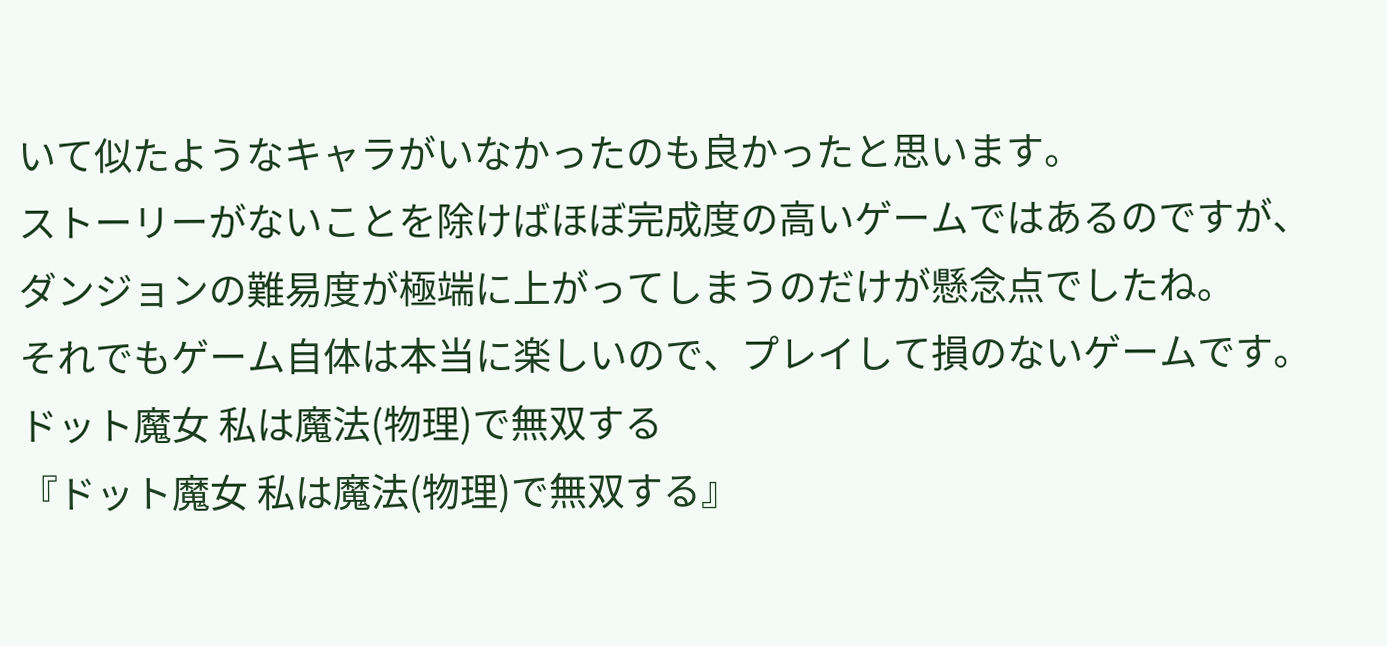いて似たようなキャラがいなかったのも良かったと思います。
ストーリーがないことを除けばほぼ完成度の高いゲームではあるのですが、ダンジョンの難易度が極端に上がってしまうのだけが懸念点でしたね。
それでもゲーム自体は本当に楽しいので、プレイして損のないゲームです。
ドット魔女 私は魔法(物理)で無双する
『ドット魔女 私は魔法(物理)で無双する』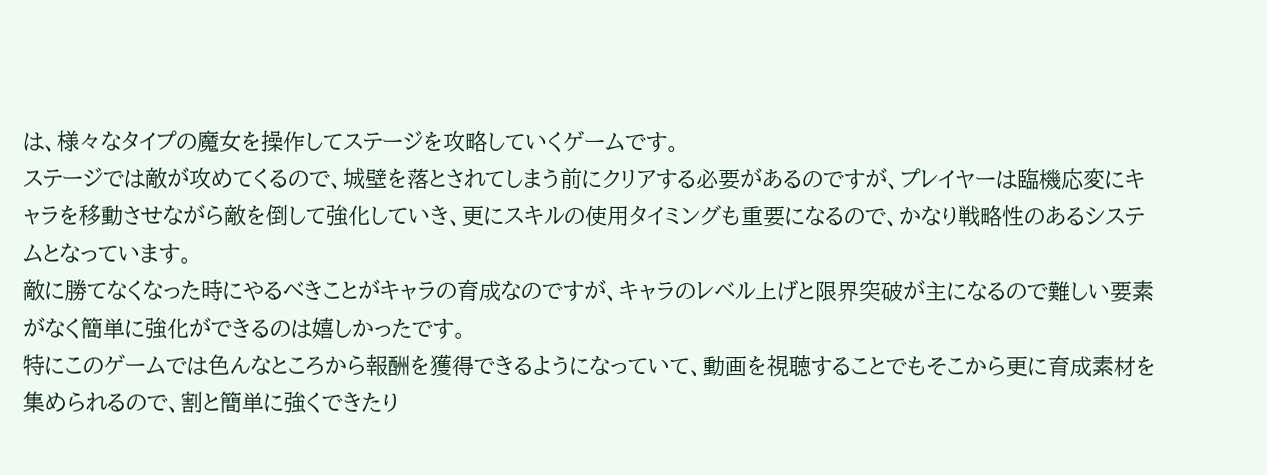は、様々なタイプの魔女を操作してステージを攻略していくゲームです。
ステージでは敵が攻めてくるので、城壁を落とされてしまう前にクリアする必要があるのですが、プレイヤーは臨機応変にキャラを移動させながら敵を倒して強化していき、更にスキルの使用タイミングも重要になるので、かなり戦略性のあるシステムとなっています。
敵に勝てなくなった時にやるべきことがキャラの育成なのですが、キャラのレベル上げと限界突破が主になるので難しい要素がなく簡単に強化ができるのは嬉しかったです。
特にこのゲームでは色んなところから報酬を獲得できるようになっていて、動画を視聴することでもそこから更に育成素材を集められるので、割と簡単に強くできたり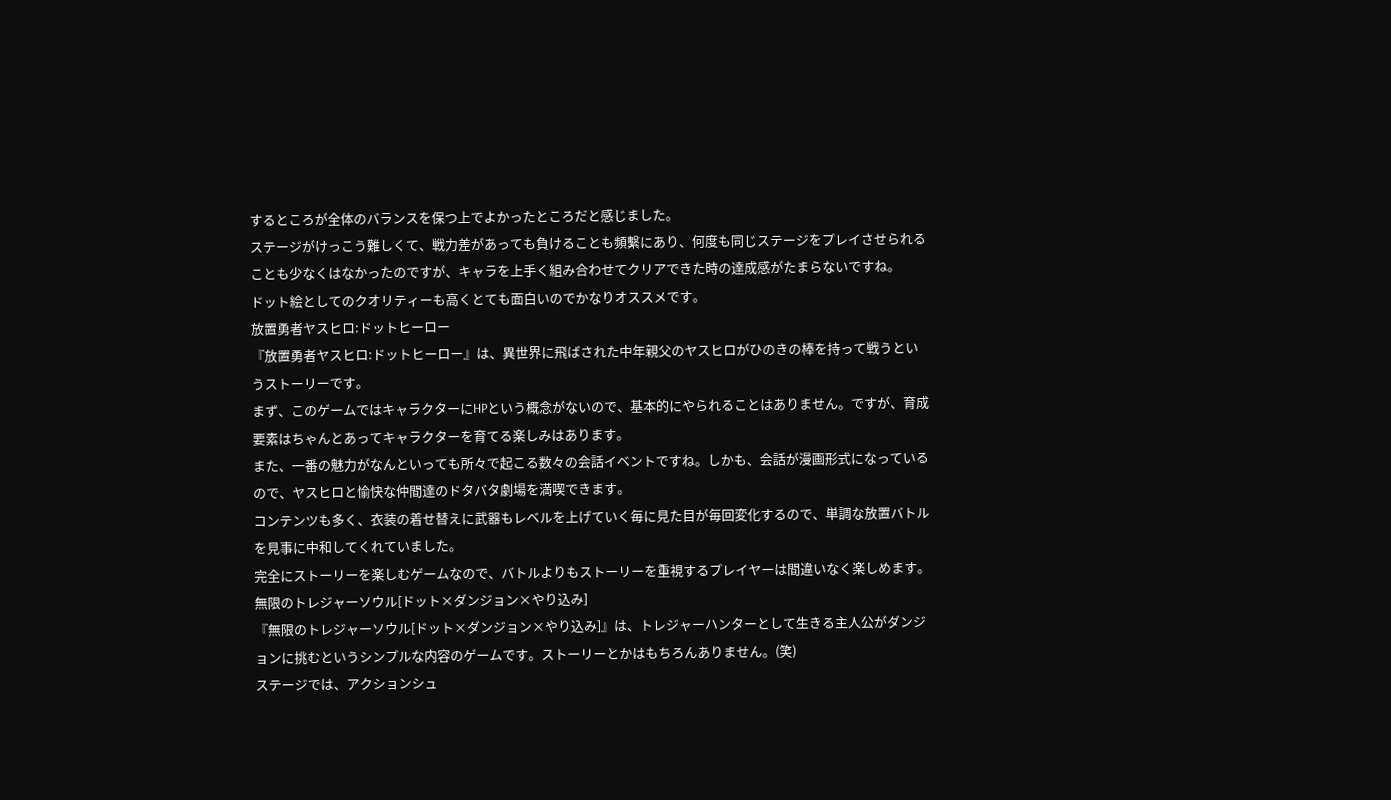するところが全体のバランスを保つ上でよかったところだと感じました。
ステージがけっこう難しくて、戦力差があっても負けることも頻繫にあり、何度も同じステージをプレイさせられることも少なくはなかったのですが、キャラを上手く組み合わせてクリアできた時の達成感がたまらないですね。
ドット絵としてのクオリティーも高くとても面白いのでかなりオススメです。
放置勇者ヤスヒロ:ドットヒーロー
『放置勇者ヤスヒロ:ドットヒーロー』は、異世界に飛ばされた中年親父のヤスヒロがひのきの棒を持って戦うというストーリーです。
まず、このゲームではキャラクターにHPという概念がないので、基本的にやられることはありません。ですが、育成要素はちゃんとあってキャラクターを育てる楽しみはあります。
また、一番の魅力がなんといっても所々で起こる数々の会話イベントですね。しかも、会話が漫画形式になっているので、ヤスヒロと愉快な仲間達のドタバタ劇場を満喫できます。
コンテンツも多く、衣装の着せ替えに武器もレベルを上げていく毎に見た目が毎回変化するので、単調な放置バトルを見事に中和してくれていました。
完全にストーリーを楽しむゲームなので、バトルよりもストーリーを重視するプレイヤーは間違いなく楽しめます。
無限のトレジャーソウル[ドット×ダンジョン×やり込み]
『無限のトレジャーソウル[ドット×ダンジョン×やり込み]』は、トレジャーハンターとして生きる主人公がダンジョンに挑むというシンプルな内容のゲームです。ストーリーとかはもちろんありません。(笑)
ステージでは、アクションシュ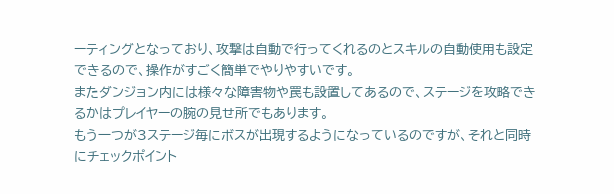ーティングとなっており、攻撃は自動で行ってくれるのとスキルの自動使用も設定できるので、操作がすごく簡単でやりやすいです。
またダンジョン内には様々な障害物や罠も設置してあるので、ステージを攻略できるかはプレイヤーの腕の見せ所でもあります。
もう一つが3ステージ毎にボスが出現するようになっているのですが、それと同時にチェックポイント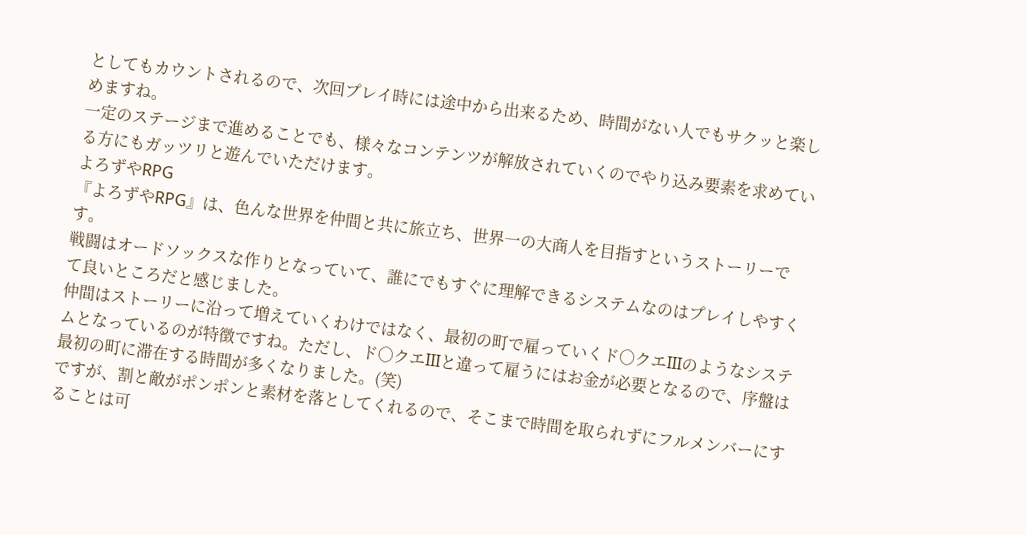としてもカウントされるので、次回プレイ時には途中から出来るため、時間がない人でもサクッと楽しめますね。
一定のステージまで進めることでも、様々なコンテンツが解放されていくのでやり込み要素を求めている方にもガッツリと遊んでいただけます。
よろずやRPG
『よろずやRPG』は、色んな世界を仲間と共に旅立ち、世界一の大商人を目指すというストーリーです。
戦闘はオードソックスな作りとなっていて、誰にでもすぐに理解できるシステムなのはプレイしやすくて良いところだと感じました。
仲間はストーリーに沿って増えていくわけではなく、最初の町で雇っていくド○クエIIIのようなシステムとなっているのが特徴ですね。ただし、ド○クエIIIと違って雇うにはお金が必要となるので、序盤は最初の町に滞在する時間が多くなりました。(笑)
ですが、割と敵がポンポンと素材を落としてくれるので、そこまで時間を取られずにフルメンバーにすることは可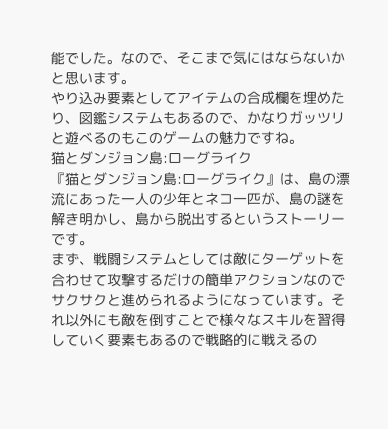能でした。なので、そこまで気にはならないかと思います。
やり込み要素としてアイテムの合成欄を埋めたり、図鑑システムもあるので、かなりガッツリと遊べるのもこのゲームの魅力ですね。
猫とダンジョン島:ローグライク
『猫とダンジョン島:ローグライク』は、島の漂流にあった一人の少年とネコ一匹が、島の謎を解き明かし、島から脱出するというストーリーです。
まず、戦闘システムとしては敵にターゲットを合わせて攻撃するだけの簡単アクションなのでサクサクと進められるようになっています。それ以外にも敵を倒すことで様々なスキルを習得していく要素もあるので戦略的に戦えるの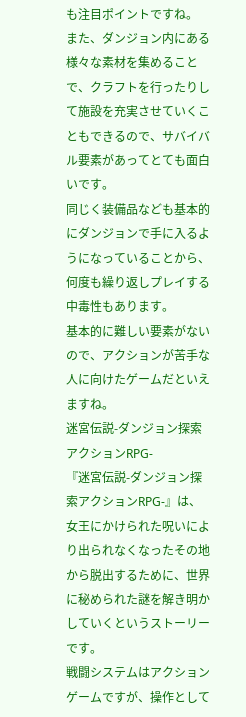も注目ポイントですね。
また、ダンジョン内にある様々な素材を集めることで、クラフトを行ったりして施設を充実させていくこともできるので、サバイバル要素があってとても面白いです。
同じく装備品なども基本的にダンジョンで手に入るようになっていることから、何度も繰り返しプレイする中毒性もあります。
基本的に難しい要素がないので、アクションが苦手な人に向けたゲームだといえますね。
迷宮伝説-ダンジョン探索アクションRPG-
『迷宮伝説-ダンジョン探索アクションRPG-』は、女王にかけられた呪いにより出られなくなったその地から脱出するために、世界に秘められた謎を解き明かしていくというストーリーです。
戦闘システムはアクションゲームですが、操作として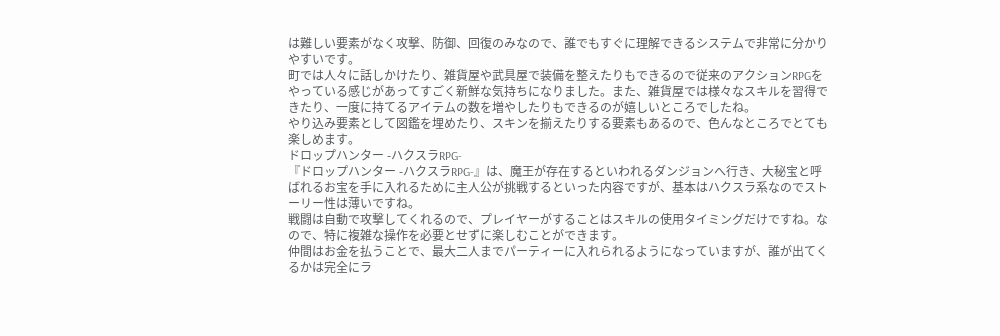は難しい要素がなく攻撃、防御、回復のみなので、誰でもすぐに理解できるシステムで非常に分かりやすいです。
町では人々に話しかけたり、雑貨屋や武具屋で装備を整えたりもできるので従来のアクションRPGをやっている感じがあってすごく新鮮な気持ちになりました。また、雑貨屋では様々なスキルを習得できたり、一度に持てるアイテムの数を増やしたりもできるのが嬉しいところでしたね。
やり込み要素として図鑑を埋めたり、スキンを揃えたりする要素もあるので、色んなところでとても楽しめます。
ドロップハンター -ハクスラRPG-
『ドロップハンター -ハクスラRPG-』は、魔王が存在するといわれるダンジョンへ行き、大秘宝と呼ばれるお宝を手に入れるために主人公が挑戦するといった内容ですが、基本はハクスラ系なのでストーリー性は薄いですね。
戦闘は自動で攻撃してくれるので、プレイヤーがすることはスキルの使用タイミングだけですね。なので、特に複雑な操作を必要とせずに楽しむことができます。
仲間はお金を払うことで、最大二人までパーティーに入れられるようになっていますが、誰が出てくるかは完全にラ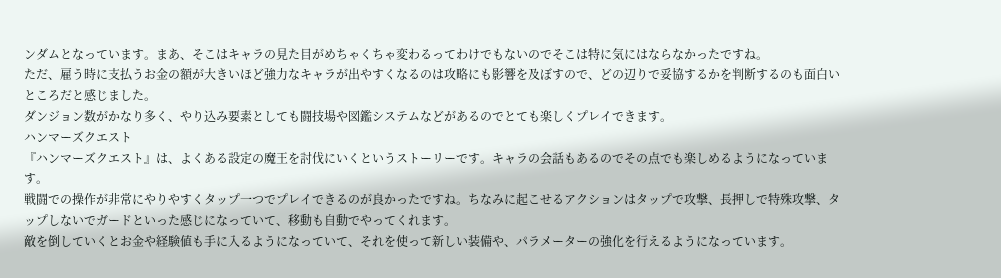ンダムとなっています。まあ、そこはキャラの見た目がめちゃくちゃ変わるってわけでもないのでそこは特に気にはならなかったですね。
ただ、雇う時に支払うお金の額が大きいほど強力なキャラが出やすくなるのは攻略にも影響を及ぼすので、どの辺りで妥協するかを判断するのも面白いところだと感じました。
ダンジョン数がかなり多く、やり込み要素としても闘技場や図鑑システムなどがあるのでとても楽しくプレイできます。
ハンマーズクエスト
『ハンマーズクエスト』は、よくある設定の魔王を討伐にいくというストーリーです。キャラの会話もあるのでその点でも楽しめるようになっています。
戦闘での操作が非常にやりやすくタップ一つでプレイできるのが良かったですね。ちなみに起こせるアクションはタップで攻撃、長押しで特殊攻撃、タップしないでガードといった感じになっていて、移動も自動でやってくれます。
敵を倒していくとお金や経験値も手に入るようになっていて、それを使って新しい装備や、パラメーターの強化を行えるようになっています。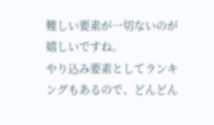難しい要素が一切ないのが嬉しいですね。
やり込み要素としてランキングもあるので、どんどん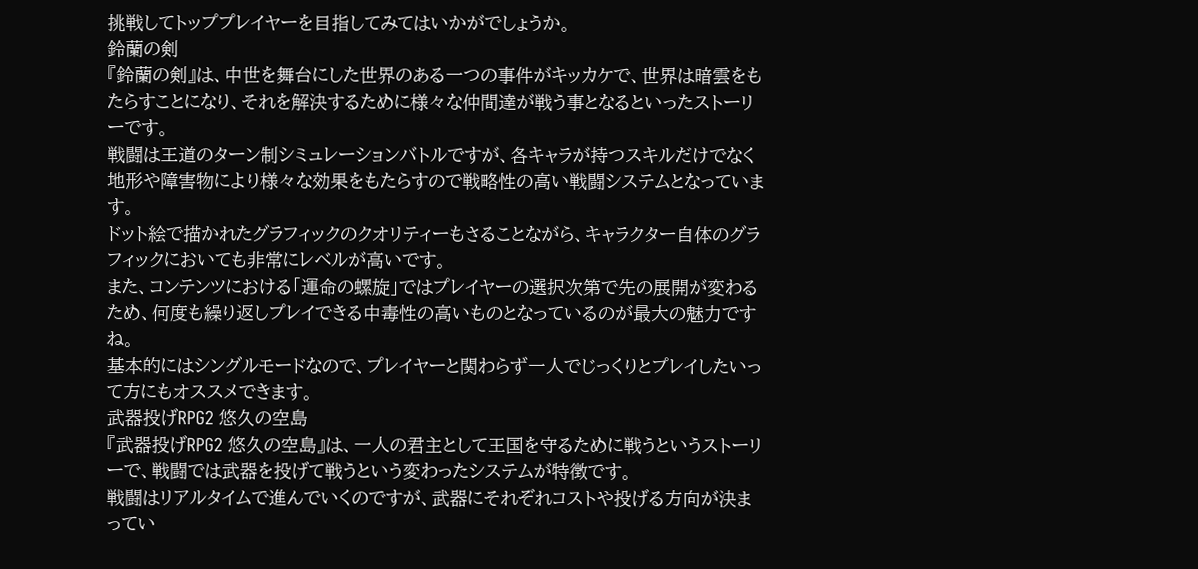挑戦してトッププレイヤーを目指してみてはいかがでしょうか。
鈴蘭の剣
『鈴蘭の剣』は、中世を舞台にした世界のある一つの事件がキッカケで、世界は暗雲をもたらすことになり、それを解決するために様々な仲間達が戦う事となるといったストーリーです。
戦闘は王道のターン制シミュレーションバトルですが、各キャラが持つスキルだけでなく地形や障害物により様々な効果をもたらすので戦略性の高い戦闘システムとなっています。
ドット絵で描かれたグラフィックのクオリティーもさることながら、キャラクター自体のグラフィックにおいても非常にレベルが高いです。
また、コンテンツにおける「運命の螺旋」ではプレイヤーの選択次第で先の展開が変わるため、何度も繰り返しプレイできる中毒性の高いものとなっているのが最大の魅力ですね。
基本的にはシングルモードなので、プレイヤーと関わらず一人でじっくりとプレイしたいって方にもオススメできます。
武器投げRPG2 悠久の空島
『武器投げRPG2 悠久の空島』は、一人の君主として王国を守るために戦うというストーリーで、戦闘では武器を投げて戦うという変わったシステムが特徴です。
戦闘はリアルタイムで進んでいくのですが、武器にそれぞれコストや投げる方向が決まってい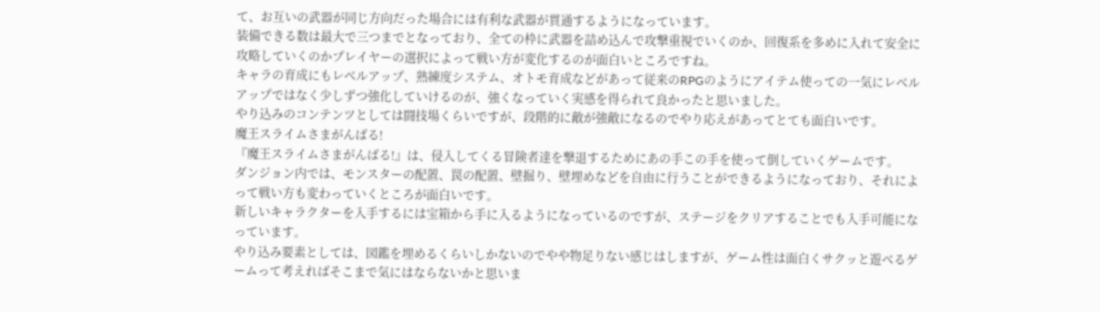て、お互いの武器が同じ方向だった場合には有利な武器が貫通するようになっています。
装備できる数は最大で三つまでとなっており、全ての枠に武器を詰め込んで攻撃重視でいくのか、回復系を多めに入れて安全に攻略していくのかプレイヤーの選択によって戦い方が変化するのが面白いところですね。
キャラの育成にもレベルアップ、熟練度システム、オトモ育成などがあって従来のRPGのようにアイテム使っての一気にレベルアップではなく少しずつ強化していけるのが、強くなっていく実感を得られて良かったと思いました。
やり込みのコンテンツとしては闘技場くらいですが、段階的に敵が強敵になるのでやり応えがあってとても面白いです。
魔王スライムさまがんばる!
『魔王スライムさまがんばる!』は、侵入してくる冒険者達を撃退するためにあの手この手を使って倒していくゲームです。
ダンジョン内では、モンスターの配置、罠の配置、壁掘り、壁埋めなどを自由に行うことができるようになっており、それによって戦い方も変わっていくところが面白いです。
新しいキャラクターを入手するには宝箱から手に入るようになっているのですが、ステージをクリアすることでも入手可能になっています。
やり込み要素としては、図鑑を埋めるくらいしかないのでやや物足りない感じはしますが、ゲーム性は面白くサクッと遊べるゲームって考えればそこまで気にはならないかと思いま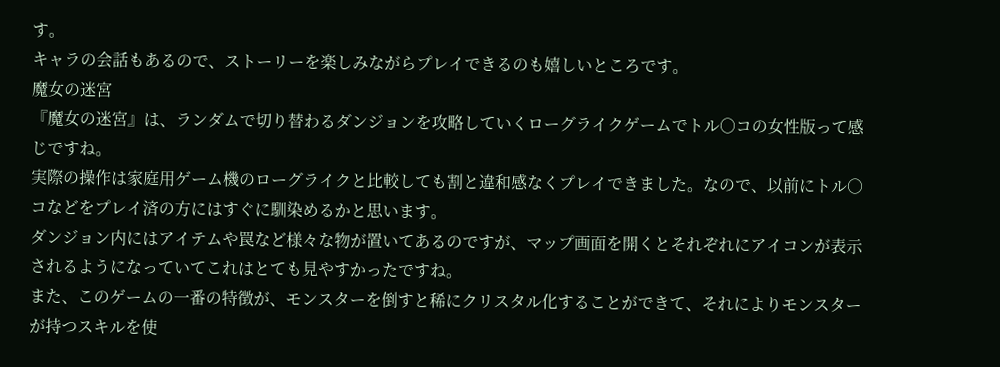す。
キャラの会話もあるので、ストーリーを楽しみながらプレイできるのも嬉しいところです。
魔女の迷宮
『魔女の迷宮』は、ランダムで切り替わるダンジョンを攻略していくローグライクゲームでトル○コの女性版って感じですね。
実際の操作は家庭用ゲーム機のローグライクと比較しても割と違和感なくプレイできました。なので、以前にトル○コなどをプレイ済の方にはすぐに馴染めるかと思います。
ダンジョン内にはアイテムや罠など様々な物が置いてあるのですが、マップ画面を開くとそれぞれにアイコンが表示されるようになっていてこれはとても見やすかったですね。
また、このゲームの一番の特徴が、モンスターを倒すと稀にクリスタル化することができて、それによりモンスターが持つスキルを使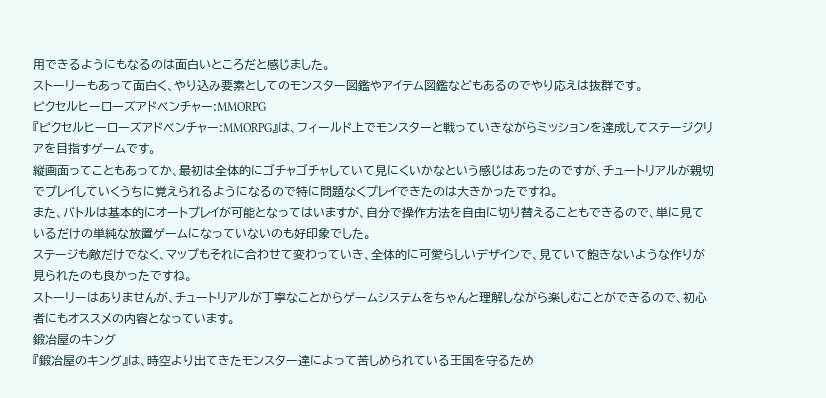用できるようにもなるのは面白いところだと感じました。
ストーリーもあって面白く、やり込み要素としてのモンスター図鑑やアイテム図鑑などもあるのでやり応えは抜群です。
ピクセルヒーローズアドベンチャー:ⅯⅯORPG
『ピクセルヒーローズアドベンチャー:ⅯⅯORPG』は、フィールド上でモンスターと戦っていきながらミッションを達成してステージクリアを目指すゲームです。
縦画面ってこともあってか、最初は全体的にゴチャゴチャしていて見にくいかなという感じはあったのですが、チュートリアルが親切でプレイしていくうちに覚えられるようになるので特に問題なくプレイできたのは大きかったですね。
また、バトルは基本的にオートプレイが可能となってはいますが、自分で操作方法を自由に切り替えることもできるので、単に見ているだけの単純な放置ゲームになっていないのも好印象でした。
ステージも敵だけでなく、マップもそれに合わせて変わっていき、全体的に可愛らしいデザインで、見ていて飽きないような作りが見られたのも良かったですね。
ストーリーはありませんが、チュートリアルが丁寧なことからゲームシステムをちゃんと理解しながら楽しむことができるので、初心者にもオススメの内容となっています。
鍛冶屋のキング
『鍛冶屋のキング』は、時空より出てきたモンスター達によって苦しめられている王国を守るため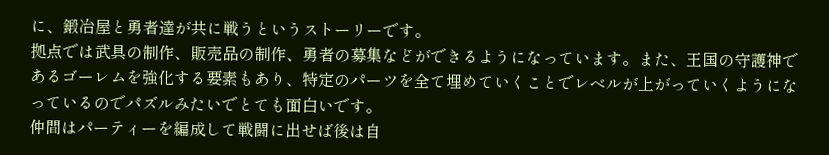に、鍛冶屋と勇者達が共に戦うというストーリーです。
拠点では武具の制作、販売品の制作、勇者の募集などができるようになっています。また、王国の守護神であるゴーレムを強化する要素もあり、特定のパーツを全て埋めていくことでレベルが上がっていくようになっているのでパズルみたいでとても面白いです。
仲間はパーティーを編成して戦闘に出せば後は自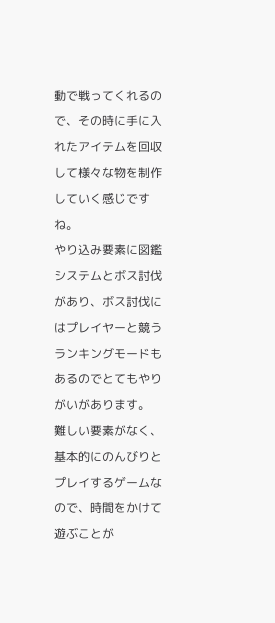動で戦ってくれるので、その時に手に入れたアイテムを回収して様々な物を制作していく感じですね。
やり込み要素に図鑑システムとボス討伐があり、ボス討伐にはプレイヤーと競うランキングモードもあるのでとてもやりがいがあります。
難しい要素がなく、基本的にのんびりとプレイするゲームなので、時間をかけて遊ぶことが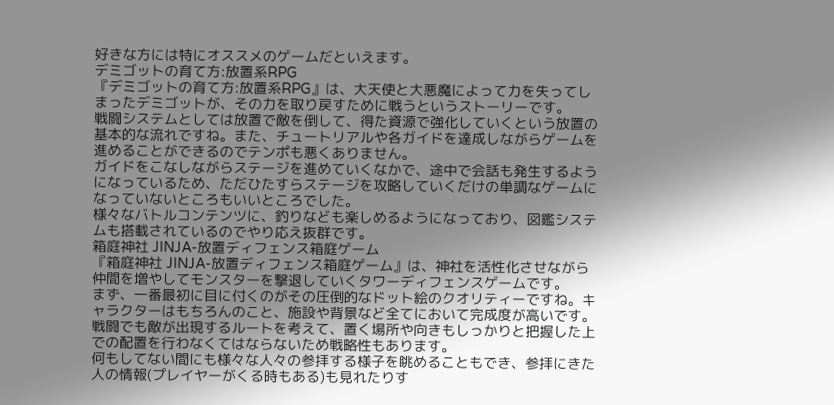好きな方には特にオススメのゲームだといえます。
デミゴットの育て方:放置系RPG
『デミゴットの育て方:放置系RPG』は、大天使と大悪魔によって力を失ってしまったデミゴットが、その力を取り戻すために戦うというストーリーです。
戦闘システムとしては放置で敵を倒して、得た資源で強化していくという放置の基本的な流れですね。また、チュートリアルや各ガイドを達成しながらゲームを進めることができるのでテンポも悪くありません。
ガイドをこなしながらステージを進めていくなかで、途中で会話も発生するようになっているため、ただひたすらステージを攻略していくだけの単調なゲームになっていないところもいいところでした。
様々なバトルコンテンツに、釣りなども楽しめるようになっており、図鑑システムも搭載されているのでやり応え抜群です。
箱庭神社 JINJA-放置ディフェンス箱庭ゲーム
『箱庭神社 JINJA-放置ディフェンス箱庭ゲーム』は、神社を活性化させながら仲間を増やしてモンスターを撃退していくタワーディフェンスゲームです。
まず、一番最初に目に付くのがその圧倒的なドット絵のクオリティーですね。キャラクターはもちろんのこと、施設や背景など全てにおいて完成度が高いです。
戦闘でも敵が出現するルートを考えて、置く場所や向きもしっかりと把握した上での配置を行わなくてはならないため戦略性もあります。
何もしてない間にも様々な人々の参拝する様子を眺めることもでき、参拝にきた人の情報(プレイヤーがくる時もある)も見れたりす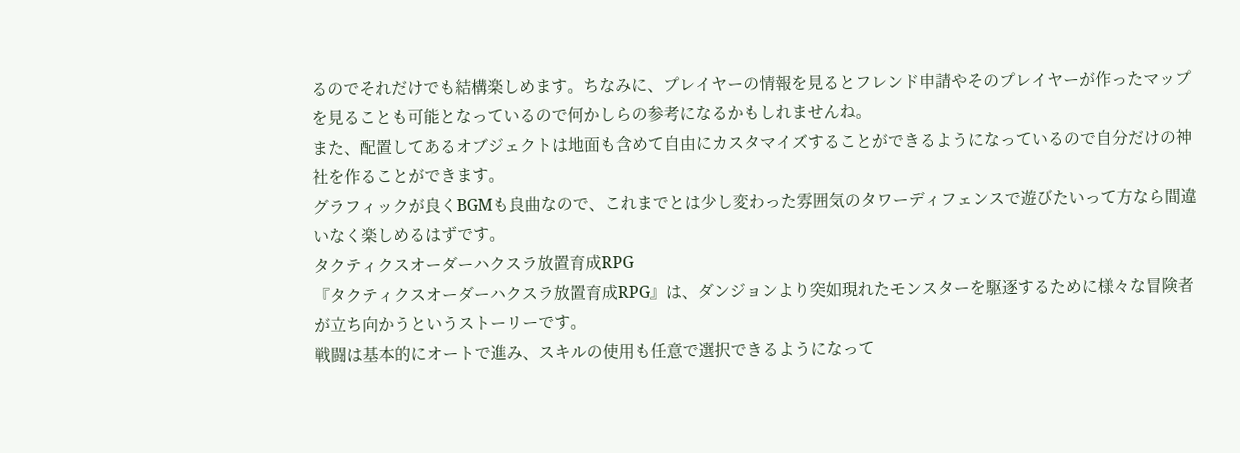るのでそれだけでも結構楽しめます。ちなみに、プレイヤーの情報を見るとフレンド申請やそのプレイヤーが作ったマップを見ることも可能となっているので何かしらの参考になるかもしれませんね。
また、配置してあるオブジェクトは地面も含めて自由にカスタマイズすることができるようになっているので自分だけの神社を作ることができます。
グラフィックが良くBGMも良曲なので、これまでとは少し変わった雰囲気のタワーディフェンスで遊びたいって方なら間違いなく楽しめるはずです。
タクティクスオーダーハクスラ放置育成RPG
『タクティクスオーダーハクスラ放置育成RPG』は、ダンジョンより突如現れたモンスターを駆逐するために様々な冒険者が立ち向かうというストーリーです。
戦闘は基本的にオートで進み、スキルの使用も任意で選択できるようになって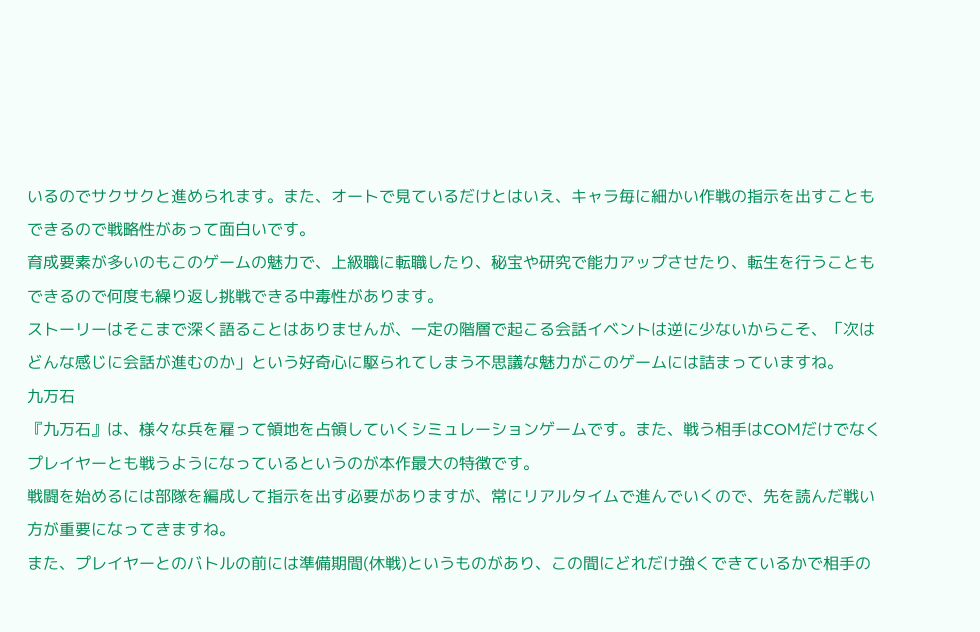いるのでサクサクと進められます。また、オートで見ているだけとはいえ、キャラ毎に細かい作戦の指示を出すこともできるので戦略性があって面白いです。
育成要素が多いのもこのゲームの魅力で、上級職に転職したり、秘宝や研究で能力アップさせたり、転生を行うこともできるので何度も繰り返し挑戦できる中毒性があります。
ストーリーはそこまで深く語ることはありませんが、一定の階層で起こる会話イベントは逆に少ないからこそ、「次はどんな感じに会話が進むのか」という好奇心に駆られてしまう不思議な魅力がこのゲームには詰まっていますね。
九万石
『九万石』は、様々な兵を雇って領地を占領していくシミュレーションゲームです。また、戦う相手はCOⅯだけでなくプレイヤーとも戦うようになっているというのが本作最大の特徴です。
戦闘を始めるには部隊を編成して指示を出す必要がありますが、常にリアルタイムで進んでいくので、先を読んだ戦い方が重要になってきますね。
また、プレイヤーとのバトルの前には準備期間(休戦)というものがあり、この間にどれだけ強くできているかで相手の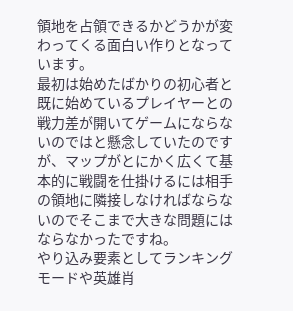領地を占領できるかどうかが変わってくる面白い作りとなっています。
最初は始めたばかりの初心者と既に始めているプレイヤーとの戦力差が開いてゲームにならないのではと懸念していたのですが、マップがとにかく広くて基本的に戦闘を仕掛けるには相手の領地に隣接しなければならないのでそこまで大きな問題にはならなかったですね。
やり込み要素としてランキングモードや英雄肖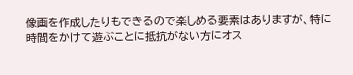像画を作成したりもできるので楽しめる要素はありますが、特に時間をかけて遊ぶことに抵抗がない方にオス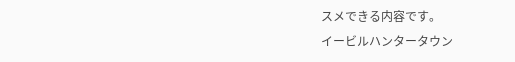スメできる内容です。
イービルハンタータウン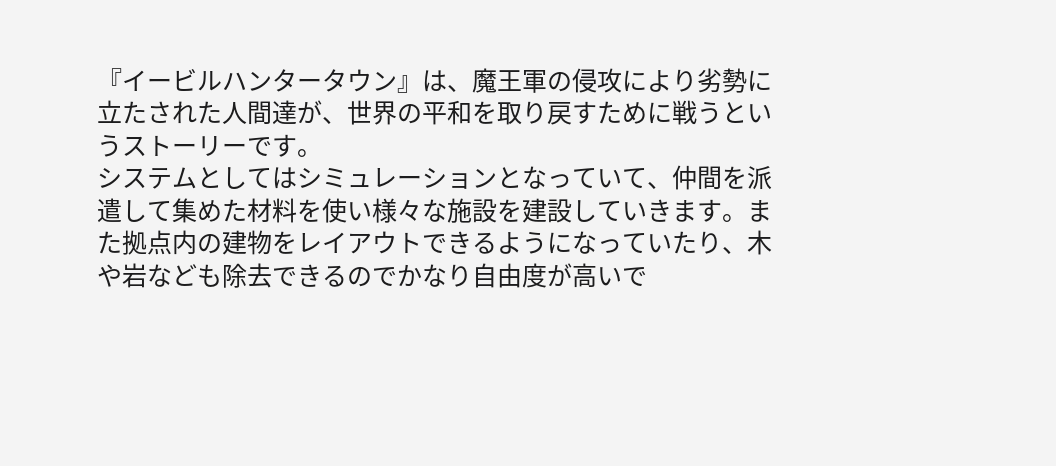『イービルハンタータウン』は、魔王軍の侵攻により劣勢に立たされた人間達が、世界の平和を取り戻すために戦うというストーリーです。
システムとしてはシミュレーションとなっていて、仲間を派遣して集めた材料を使い様々な施設を建設していきます。また拠点内の建物をレイアウトできるようになっていたり、木や岩なども除去できるのでかなり自由度が高いで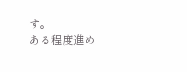す。
ある程度進め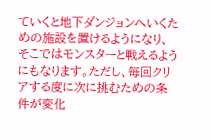ていくと地下ダンジョンへいくための施設を置けるようになり、そこではモンスターと戦えるようにもなります。ただし、毎回クリアする度に次に挑むための条件が変化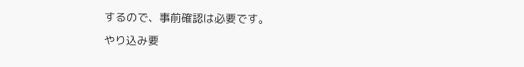するので、事前確認は必要です。
やり込み要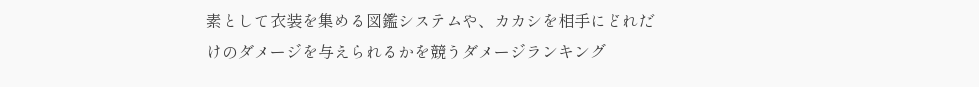素として衣装を集める図鑑システムや、カカシを相手にどれだけのダメージを与えられるかを競うダメージランキング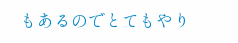もあるのでとてもやり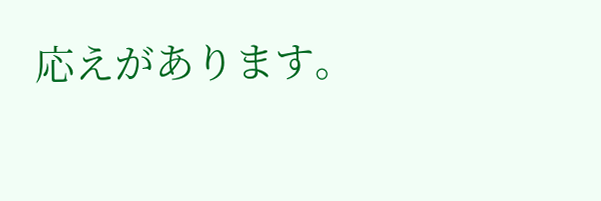応えがあります。